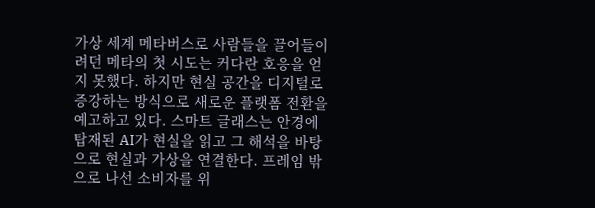가상 세계 메타버스로 사람들을 끌어들이려던 메타의 첫 시도는 커다란 호응을 얻지 못했다. 하지만 현실 공간을 디지털로 증강하는 방식으로 새로운 플랫폼 전환을 예고하고 있다. 스마트 글래스는 안경에 탑재된 AI가 현실을 읽고 그 해석을 바탕으로 현실과 가상을 연결한다. 프레임 밖으로 나선 소비자를 위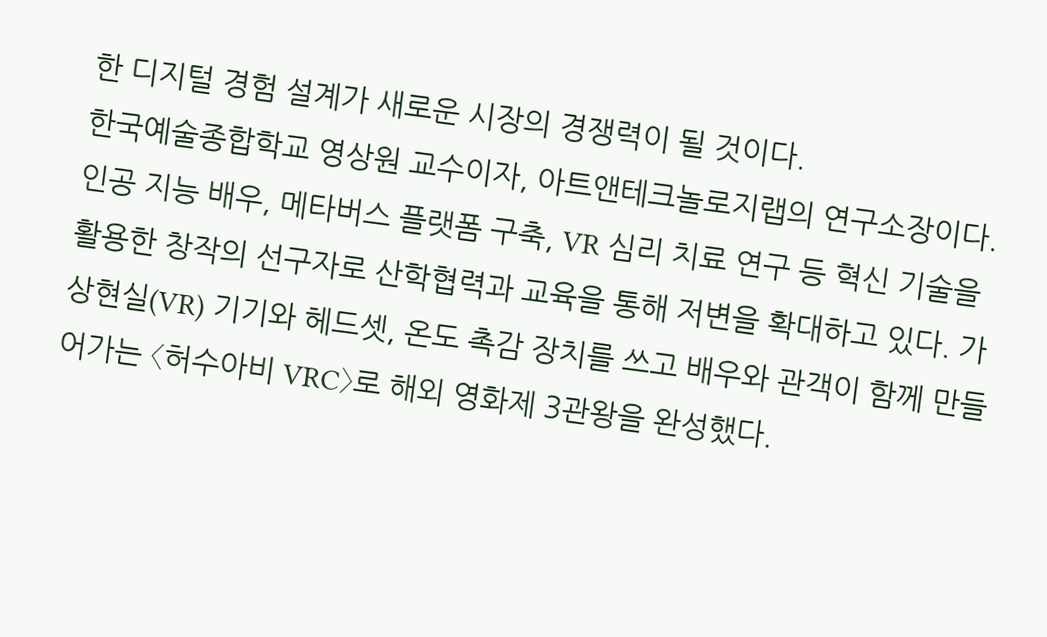한 디지털 경험 설계가 새로운 시장의 경쟁력이 될 것이다.
한국예술종합학교 영상원 교수이자, 아트앤테크놀로지랩의 연구소장이다. 인공 지능 배우, 메타버스 플랫폼 구축, VR 심리 치료 연구 등 혁신 기술을 활용한 창작의 선구자로 산학협력과 교육을 통해 저변을 확대하고 있다. 가상현실(VR) 기기와 헤드셋, 온도 촉감 장치를 쓰고 배우와 관객이 함께 만들어가는 〈허수아비 VRC〉로 해외 영화제 3관왕을 완성했다.